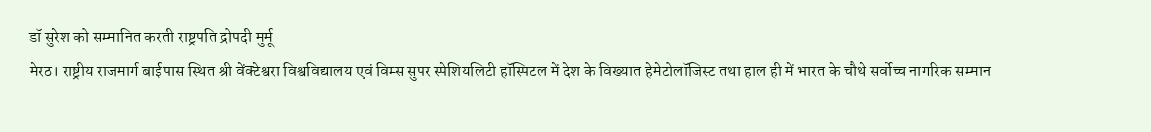डॉ सुरेश को सम्मानित करती राष्ट्रपति द्रोपदी मुर्मू
मेरठ। राष्ट्रीय राजमार्ग बाईपास स्थित श्री वेंक्टेश्वरा विश्वविद्यालय एवं विम्स सुपर स्पेशियलिटी हॉस्पिटल में देश के विख्यात हेमेटोलॉजिस्ट तथा हाल ही में भारत के चौथे सर्वोच्च नागरिक सम्मान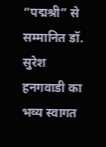“पद्मश्री” से सम्मानित डॉ. सुरेश हनगवाडी का भव्य स्वागत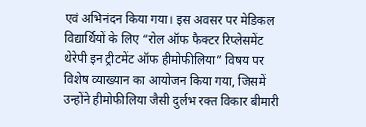एवं अभिनंदन किया गया। इस अवसर पर मेडिकल विद्यार्थियों के लिए “रोल ऑफ फैक्टर रिप्लेसमेंट थेरेपी इन ट्रीटमेंट ऑफ हीमोफीलिया” विषय पर विशेष व्याख्यान का आयोजन किया गया, जिसमें उन्होंने हीमोफीलिया जैसी दुर्लभ रक्त विकार बीमारी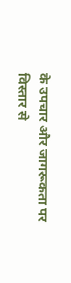के उपचार और जागरूकता पर विस्तार से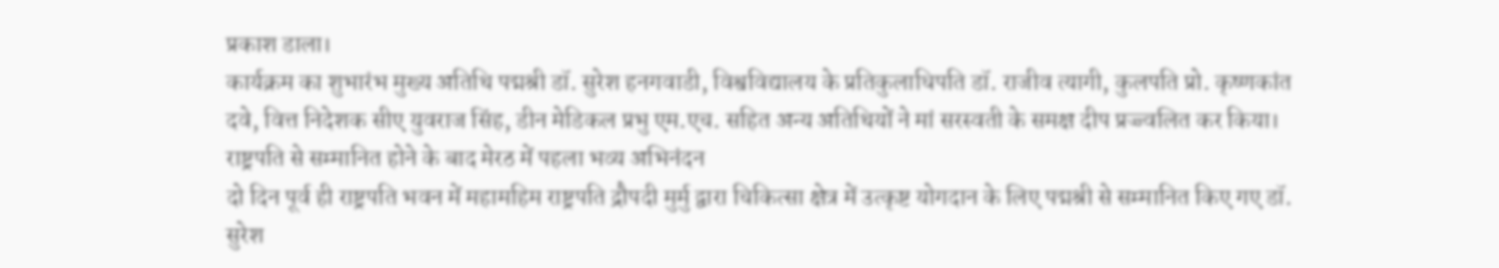प्रकाश डाला।
कार्यक्रम का शुभारंभ मुख्य अतिथि पद्मश्री डॉ. सुरेश हनगवाडी, विश्वविद्यालय के प्रतिकुलाधिपति डॉ. राजीव त्यागी, कुलपति प्रो. कृष्णकांत दवे, वित्त निदेशक सीए युवराज सिंह, डीन मेडिकल प्रभु एम.एच. सहित अन्य अतिथियों ने मां सरस्वती के समक्ष दीप प्रज्ज्वलित कर किया।
राष्ट्रपति से सम्मानित होने के बाद मेरठ में पहला भव्य अभिनंदन
दो दिन पूर्व ही राष्ट्रपति भवन में महामहिम राष्ट्रपति द्रौपदी मुर्मु द्वारा चिकित्सा क्षेत्र में उत्कृष्ट योगदान के लिए पद्मश्री से सम्मानित किए गए डॉ. सुरेश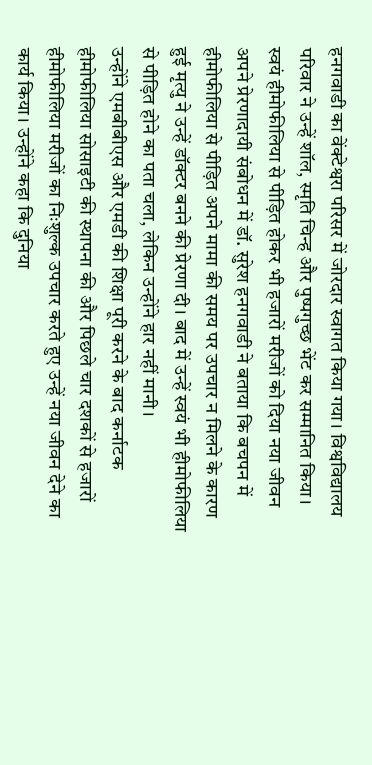हनगवाडी का वेंक्टेश्वरा परिसर में जोरदार स्वागत किया गया। विश्वविद्यालय परिवार ने उन्हें शॉल, स्मृति चिन्ह और पुष्पगुच्छ भेंट कर सम्मानित किया।
स्वयं हीमोफीलिया से पीड़ित होकर भी हजारों मरीजों को दिया नया जीवन
अपने प्रेरणादायी संबोधन में डॉ. सुरेश हनगवाडी ने बताया कि बचपन में हीमोफीलिया से पीड़ित अपने मामा की समय पर उपचार न मिलने के कारण हुई मृत्यु ने उन्हें डॉक्टर बनने की प्रेरणा दी। बाद में उन्हें स्वयं भी हीमोफीलिया से पीड़ित होने का पता चला, लेकिन उन्होंने हार नहीं मानी।
उन्होंने एमबीबीएस और एमडी की शिक्षा पूरी करने के बाद कर्नाटक हीमोफीलिया सोसाइटी की स्थापना की और पिछले चार दशकों से हजारों हीमोफीलिया मरीजों का निःशुल्क उपचार करते हुए उन्हें नया जीवन देने का कार्य किया। उन्होंने कहा कि दुनिया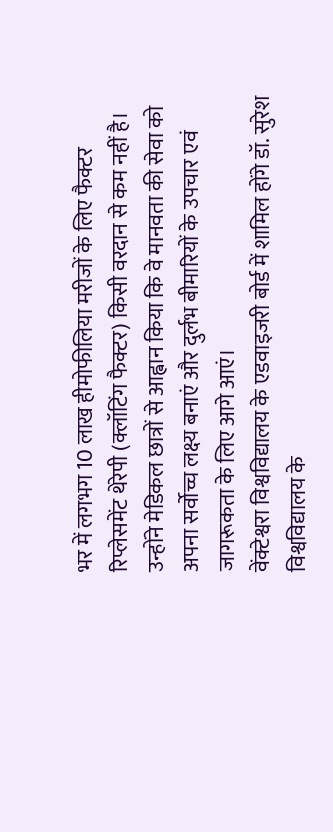भर में लगभग 10 लाख हीमोफीलिया मरीजों के लिए फैक्टर रिप्लेसमेंट थेरेपी (क्लॉटिंग फैक्टर) किसी वरदान से कम नहीं है।
उन्होंने मेडिकल छात्रों से आह्वान किया कि वे मानवता की सेवा को अपना सर्वोच्च लक्ष्य बनाएं और दुर्लभ बीमारियों के उपचार एवं जागरूकता के लिए आगे आएं।
वेंक्टेश्वरा विश्वविद्यालय के एडवाइजरी बोर्ड में शामिल होंगे डॉ. सुरेश
विश्वविद्यालय के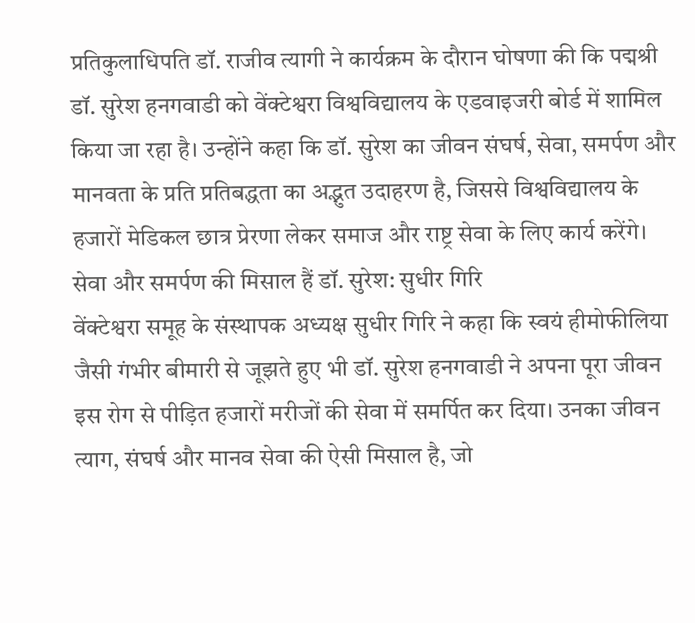प्रतिकुलाधिपति डॉ. राजीव त्यागी ने कार्यक्रम के दौरान घोषणा की कि पद्मश्री डॉ. सुरेश हनगवाडी को वेंक्टेश्वरा विश्वविद्यालय के एडवाइजरी बोर्ड में शामिल किया जा रहा है। उन्होंने कहा कि डॉ. सुरेश का जीवन संघर्ष, सेवा, समर्पण और मानवता के प्रति प्रतिबद्धता का अद्भुत उदाहरण है, जिससे विश्वविद्यालय के हजारों मेडिकल छात्र प्रेरणा लेकर समाज और राष्ट्र सेवा के लिए कार्य करेंगे।
सेवा और समर्पण की मिसाल हैं डॉ. सुरेश: सुधीर गिरि
वेंक्टेश्वरा समूह के संस्थापक अध्यक्ष सुधीर गिरि ने कहा कि स्वयं हीमोफीलिया जैसी गंभीर बीमारी से जूझते हुए भी डॉ. सुरेश हनगवाडी ने अपना पूरा जीवन इस रोग से पीड़ित हजारों मरीजों की सेवा में समर्पित कर दिया। उनका जीवन त्याग, संघर्ष और मानव सेवा की ऐसी मिसाल है, जो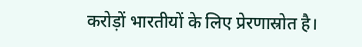करोड़ों भारतीयों के लिए प्रेरणास्रोत है।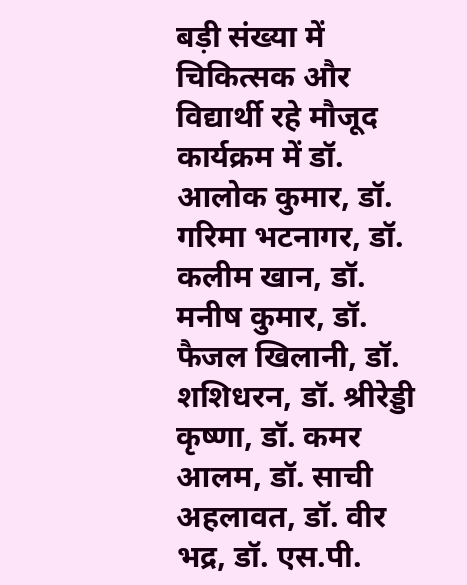बड़ी संख्या में चिकित्सक और विद्यार्थी रहे मौजूद
कार्यक्रम में डॉ. आलोक कुमार, डॉ. गरिमा भटनागर, डॉ. कलीम खान, डॉ. मनीष कुमार, डॉ. फैजल खिलानी, डॉ. शशिधरन, डॉ. श्रीरेड्डी कृष्णा, डॉ. कमर आलम, डॉ. साची अहलावत, डॉ. वीर भद्र, डॉ. एस.पी.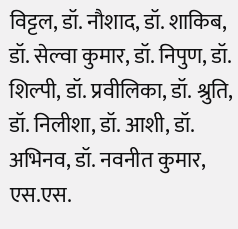विट्टल, डॉ. नौशाद, डॉ. शाकिब, डॉ. सेल्वा कुमार, डॉ. निपुण, डॉ. शिल्पी, डॉ. प्रवीलिका, डॉ. श्रुति, डॉ. निलीशा, डॉ. आशी, डॉ. अभिनव, डॉ. नवनीत कुमार, एस.एस.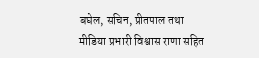बघेल, सचिन, प्रीतपाल तथा मीडिया प्रभारी विश्वास राणा सहित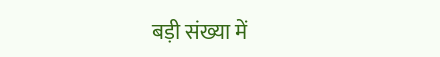बड़ी संख्या में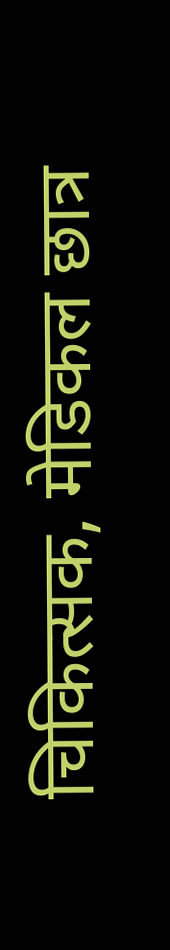चिकित्सक, मेडिकल छात्र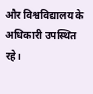और विश्वविद्यालय के अधिकारी उपस्थित रहे।